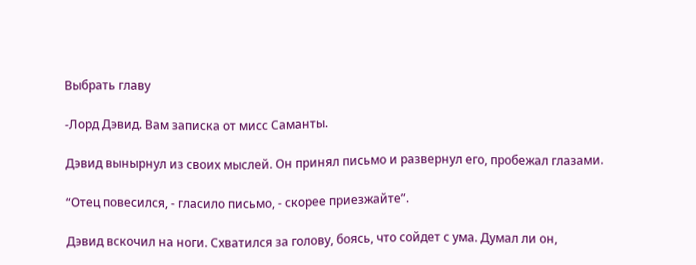Выбрать главу

-Лорд Дэвид. Вам записка от мисс Саманты.

Дэвид вынырнул из своих мыслей. Он принял письмо и развернул его, пробежал глазами.

“Отец повесился, - гласило письмо, - скорее приезжайте”.

Дэвид вскочил на ноги. Схватился за голову, боясь, что сойдет с ума. Думал ли он,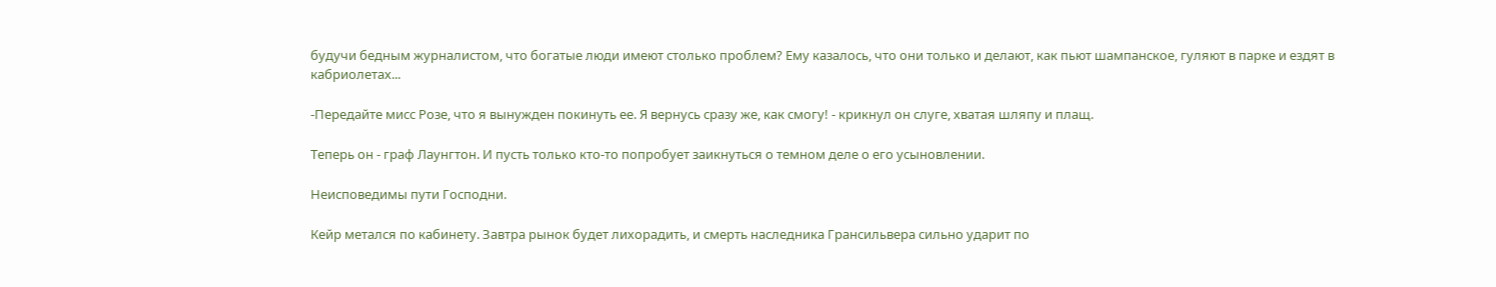будучи бедным журналистом, что богатые люди имеют столько проблем? Ему казалось, что они только и делают, как пьют шампанское, гуляют в парке и ездят в кабриолетах...

-Передайте мисс Розе, что я вынужден покинуть ее. Я вернусь сразу же, как смогу! - крикнул он слуге, хватая шляпу и плащ.

Теперь он - граф Лаунгтон. И пусть только кто-то попробует заикнуться о темном деле о его усыновлении.

Неисповедимы пути Господни.

Кейр метался по кабинету. Завтра рынок будет лихорадить, и смерть наследника Грансильвера сильно ударит по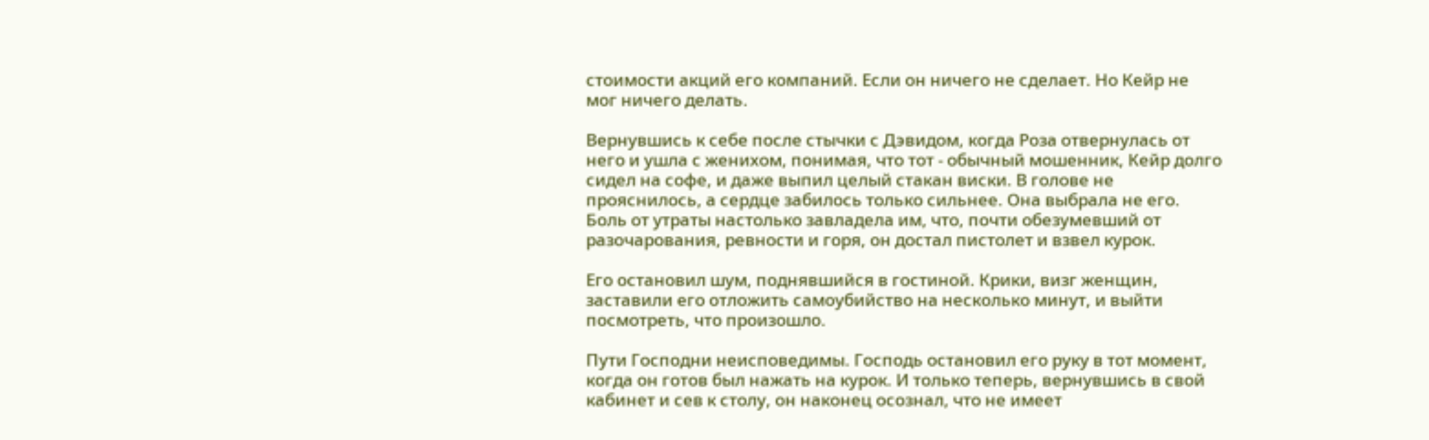стоимости акций его компаний. Если он ничего не сделает. Но Кейр не мог ничего делать.

Вернувшись к себе после стычки с Дэвидом, когда Роза отвернулась от него и ушла с женихом, понимая, что тот - обычный мошенник, Кейр долго сидел на софе, и даже выпил целый стакан виски. В голове не прояснилось, а сердце забилось только сильнее. Она выбрала не его. Боль от утраты настолько завладела им, что, почти обезумевший от разочарования, ревности и горя, он достал пистолет и взвел курок.

Его остановил шум, поднявшийся в гостиной. Крики, визг женщин, заставили его отложить самоубийство на несколько минут, и выйти посмотреть, что произошло.

Пути Господни неисповедимы. Господь остановил его руку в тот момент, когда он готов был нажать на курок. И только теперь, вернувшись в свой кабинет и сев к столу, он наконец осознал, что не имеет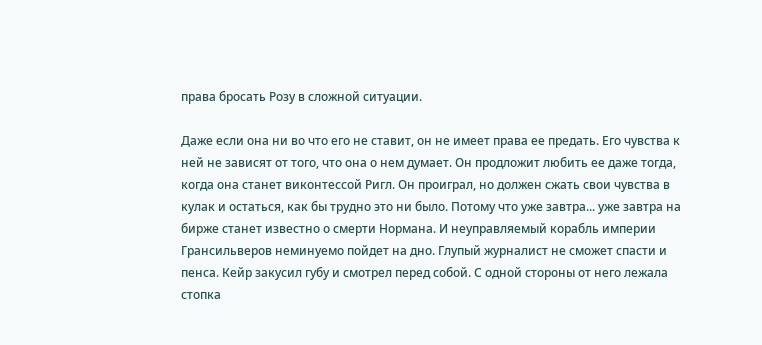права бросать Розу в сложной ситуации.

Даже если она ни во что его не ставит, он не имеет права ее предать. Его чувства к ней не зависят от того, что она о нем думает. Он продложит любить ее даже тогда, когда она станет виконтессой Ригл. Он проиграл, но должен сжать свои чувства в кулак и остаться, как бы трудно это ни было. Потому что уже завтра... уже завтра на бирже станет известно о смерти Нормана. И неуправляемый корабль империи Грансильверов неминуемо пойдет на дно. Глупый журналист не сможет спасти и пенса. Кейр закусил губу и смотрел перед собой. С одной стороны от него лежала стопка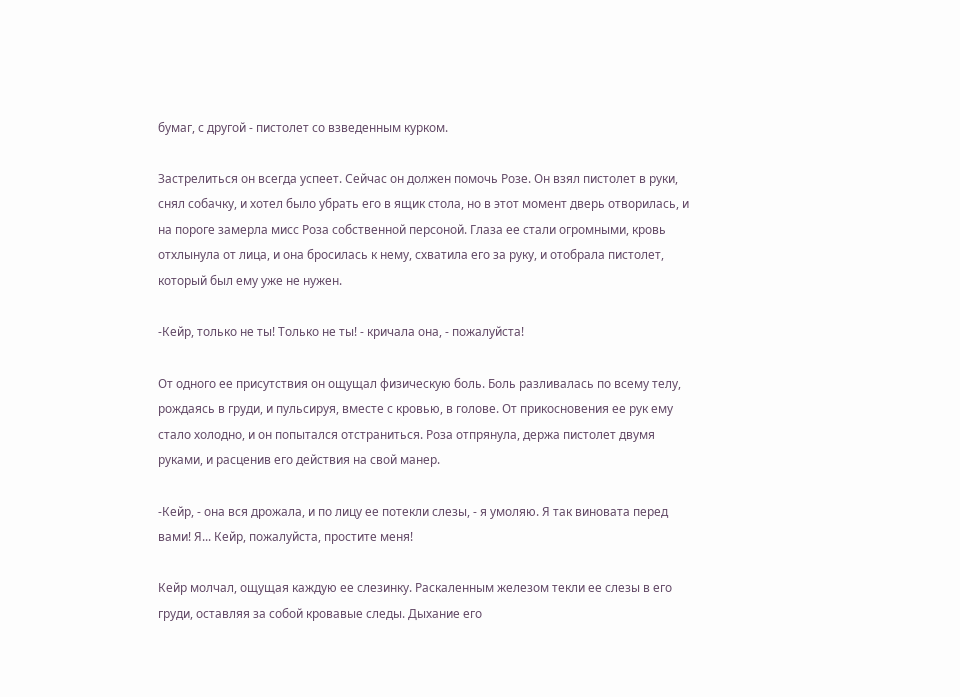бумаг, с другой - пистолет со взведенным курком.

Застрелиться он всегда успеет. Сейчас он должен помочь Розе. Он взял пистолет в руки, снял собачку, и хотел было убрать его в ящик стола, но в этот момент дверь отворилась, и на пороге замерла мисс Роза собственной персоной. Глаза ее стали огромными, кровь отхлынула от лица, и она бросилась к нему, схватила его за руку, и отобрала пистолет, который был ему уже не нужен.

-Кейр, только не ты! Только не ты! - кричала она, - пожалуйста!

От одного ее присутствия он ощущал физическую боль. Боль разливалась по всему телу, рождаясь в груди, и пульсируя, вместе с кровью, в голове. От прикосновения ее рук ему стало холодно, и он попытался отстраниться. Роза отпрянула, держа пистолет двумя руками, и расценив его действия на свой манер.

-Кейр, - она вся дрожала, и по лицу ее потекли слезы, - я умоляю. Я так виновата перед вами! Я... Кейр, пожалуйста, простите меня!

Кейр молчал, ощущая каждую ее слезинку. Раскаленным железом текли ее слезы в его груди, оставляя за собой кровавые следы. Дыхание его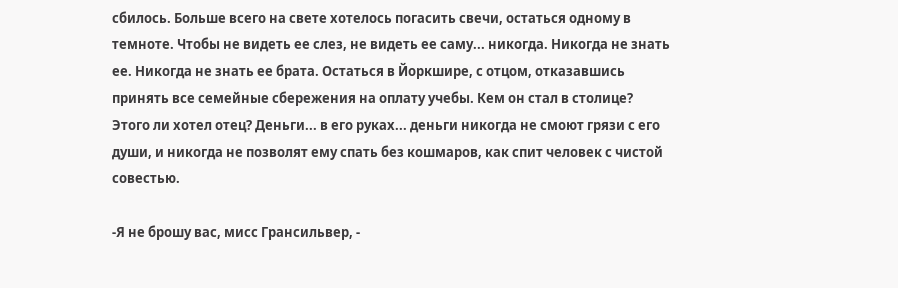сбилось. Больше всего на свете хотелось погасить свечи, остаться одному в темноте. Чтобы не видеть ее слез, не видеть ее саму... никогда. Никогда не знать ее. Никогда не знать ее брата. Остаться в Йоркшире, с отцом, отказавшись принять все семейные сбережения на оплату учебы. Кем он стал в столице? Этого ли хотел отец? Деньги... в его руках... деньги никогда не смоют грязи с его души, и никогда не позволят ему спать без кошмаров, как спит человек с чистой совестью.

-Я не брошу вас, мисс Грансильвер, -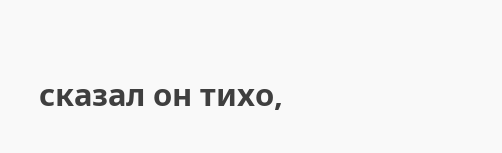сказал он тихо,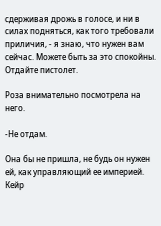сдерживая дрожь в голосе, и ни в силах подняться, как того требовали приличия, - я знаю, что нужен вам сейчас. Можете быть за это спокойны. Отдайте пистолет.

Роза внимательно посмотрела на него.

-Не отдам.

Она бы не пришла, не будь он нужен ей, как управляющий ее империей. Кейр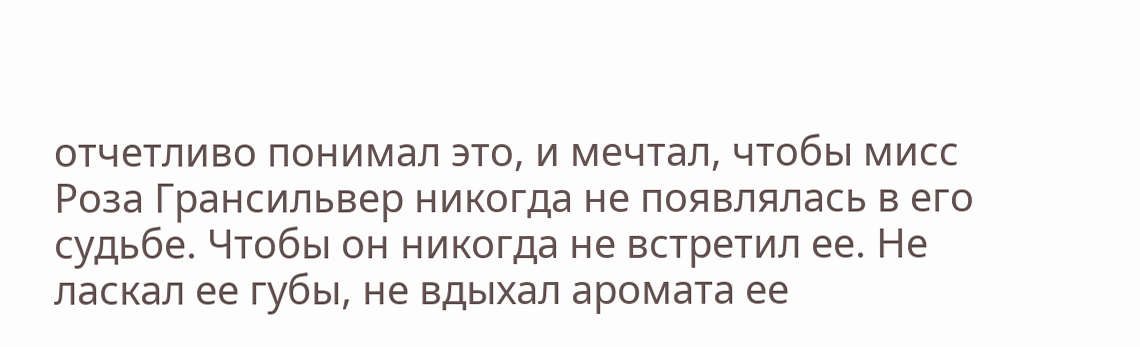отчетливо понимал это, и мечтал, чтобы мисс Роза Грансильвер никогда не появлялась в его судьбе. Чтобы он никогда не встретил ее. Не ласкал ее губы, не вдыхал аромата ее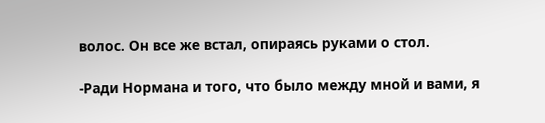волос. Он все же встал, опираясь руками о стол.

-Ради Нормана и того, что было между мной и вами, я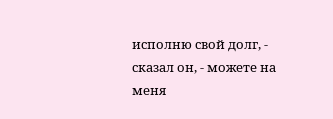исполню свой долг, - сказал он, - можете на меня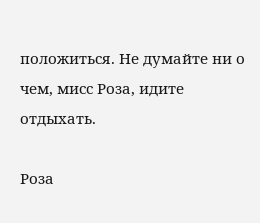положиться. Не думайте ни о чем, мисс Роза, идите отдыхать.

Роза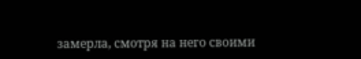замерла, смотря на него своими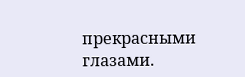прекрасными глазами.